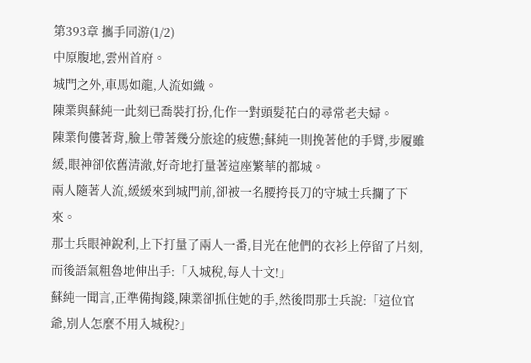第393章 攜手同游(1/2)
中原腹地,雲州首府。
城門之外,車馬如龍,人流如織。
陳業與蘇純一此刻已喬裝打扮,化作一對頭髮花白的尋常老夫婦。
陳業佝僂著背,臉上帶著幾分旅途的疲憊;蘇純一則挽著他的手臂,步履雖緩,眼神卻依舊清澈,好奇地打量著這座繁華的都城。
兩人隨著人流,緩緩來到城門前,卻被一名腰挎長刀的守城士兵攔了下來。
那士兵眼神銳利,上下打量了兩人一番,目光在他們的衣衫上停留了片刻,而後語氣粗魯地伸出手:「入城稅,每人十文!」
蘇純一聞言,正準備掏錢,陳業卻抓住她的手,然後問那士兵說:「這位官爺,別人怎麼不用入城稅?」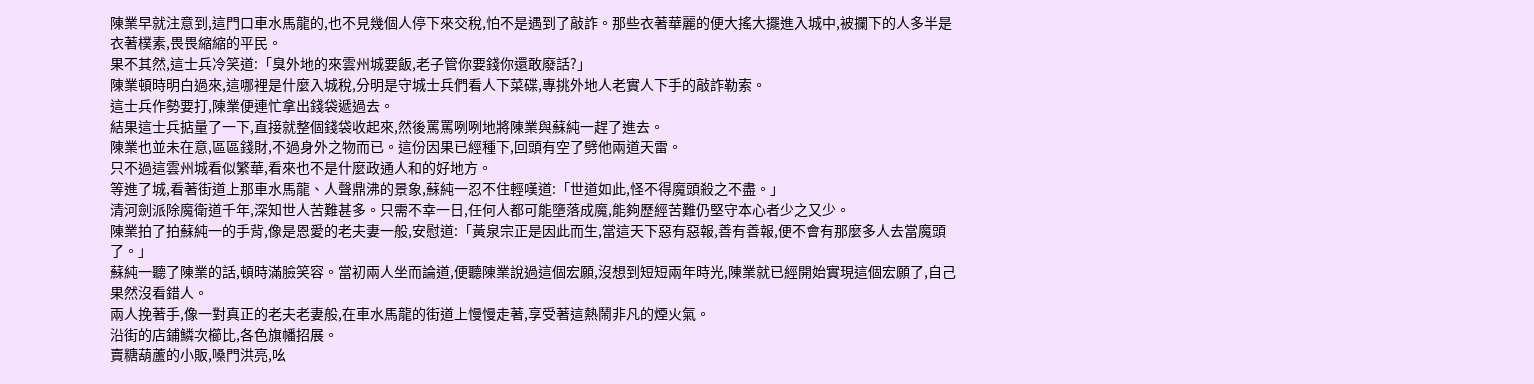陳業早就注意到,這門口車水馬龍的,也不見幾個人停下來交稅,怕不是遇到了敲詐。那些衣著華麗的便大搖大擺進入城中,被攔下的人多半是衣著樸素,畏畏縮縮的平民。
果不其然,這士兵冷笑道:「臭外地的來雲州城要飯,老子管你要錢你還敢廢話?」
陳業頓時明白過來,這哪裡是什麼入城稅,分明是守城士兵們看人下菜碟,專挑外地人老實人下手的敲詐勒索。
這士兵作勢要打,陳業便連忙拿出錢袋遞過去。
結果這士兵掂量了一下,直接就整個錢袋收起來,然後罵罵咧咧地將陳業與蘇純一趕了進去。
陳業也並未在意,區區錢財,不過身外之物而已。這份因果已經種下,回頭有空了劈他兩道天雷。
只不過這雲州城看似繁華,看來也不是什麼政通人和的好地方。
等進了城,看著街道上那車水馬龍、人聲鼎沸的景象,蘇純一忍不住輕嘆道:「世道如此,怪不得魔頭殺之不盡。」
清河劍派除魔衛道千年,深知世人苦難甚多。只需不幸一日,任何人都可能墮落成魔,能夠歷經苦難仍堅守本心者少之又少。
陳業拍了拍蘇純一的手背,像是恩愛的老夫妻一般,安慰道:「黃泉宗正是因此而生,當這天下惡有惡報,善有善報,便不會有那麼多人去當魔頭了。」
蘇純一聽了陳業的話,頓時滿臉笑容。當初兩人坐而論道,便聽陳業說過這個宏願,沒想到短短兩年時光,陳業就已經開始實現這個宏願了,自己果然沒看錯人。
兩人挽著手,像一對真正的老夫老妻般,在車水馬龍的街道上慢慢走著,享受著這熱鬧非凡的煙火氣。
沿街的店鋪鱗次櫛比,各色旗幡招展。
賣糖葫蘆的小販,嗓門洪亮,吆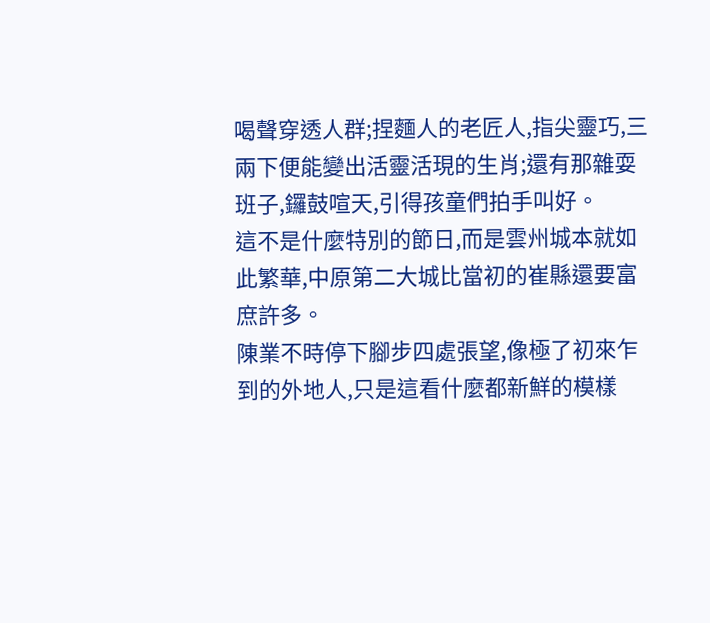喝聲穿透人群;捏麵人的老匠人,指尖靈巧,三兩下便能變出活靈活現的生肖;還有那雜耍班子,鑼鼓喧天,引得孩童們拍手叫好。
這不是什麼特別的節日,而是雲州城本就如此繁華,中原第二大城比當初的崔縣還要富庶許多。
陳業不時停下腳步四處張望,像極了初來乍到的外地人,只是這看什麼都新鮮的模樣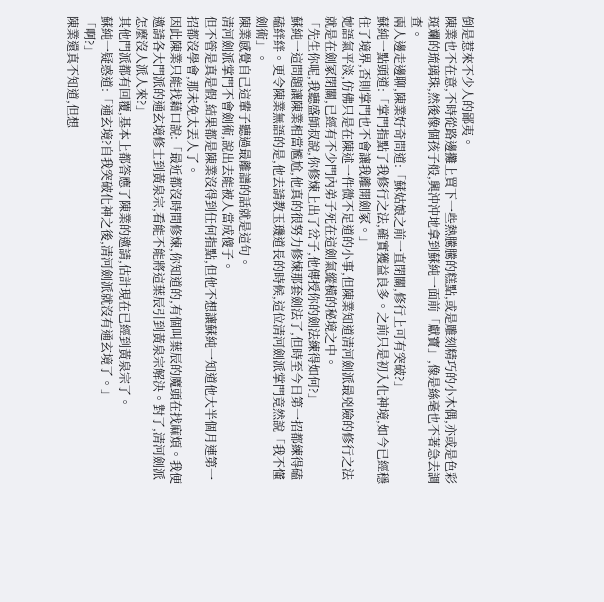倒是惹來不少人的鄙夷。
陳業也不在意,不時從路邊攤上買下一些熱騰騰的糕點,或是雕刻精巧的小木偶,亦或是色彩斑斕的琉璃珠,然後像個孩子般,興沖沖地拿到蘇純一面前「獻寶」,像是絲毫也不著急去調查。
兩人邊走邊聊,陳業好奇問道:「蘇姑娘之前一直閉關,修行上可有突破?」
蘇純一點頭道:「掌門指點了我修行之法,確實獲益良多。之前只是初入化神境,如今已經穩住了境界,否則掌門也不會讓我離開劍冢。」
她語氣平淡,仿佛只是在陳述一件微不足道的小事,但陳業知道清河劍派最兇險的修行之法就是在劍冢閉關,已經有不少門內弟子死在這劍氣縱橫的秘境之中。
「先生你呢,我聽盛師叔說,你修煉上出了岔子,他傳授你的劍法練得如何?」
蘇純一這問題讓陳業相當尷尬,他真的很努力修煉那套劍法了,但時至今日第一招都練得磕磕絆絆。更令陳業無語的是,他去請教玉璣道長的時候,這位清河劍派掌門竟然說「我不懂劍術」。
陳業感覺自己這輩子聽過最離譜的話就是這句。
清河劍派掌門不會劍術,說出去能被人當成傻子。
但不管是真是假,結果都是陳業沒得到任何指點,但他不想讓蘇純一知道他大半個月連第一招都沒學會,那未免太丟人了。
因此陳業只能找藉口說:「最近都沒時間修煉,你知道的,有個叫葉辰的魔頭在找麻煩。我便邀請各大門派的通玄境修士到黃泉宗,看能不能將這葉辰引到黃泉宗解決。對了,清河劍派怎麼沒人派人來?」
其他門派都有回覆,基本上都答應了陳業的邀請,估計現在已經到黃泉宗了。
蘇純一疑惑道:「通玄境?自我突破化神之後,清河劍派就沒有通玄境了。」
「啊?」
陳業還真不知道,但想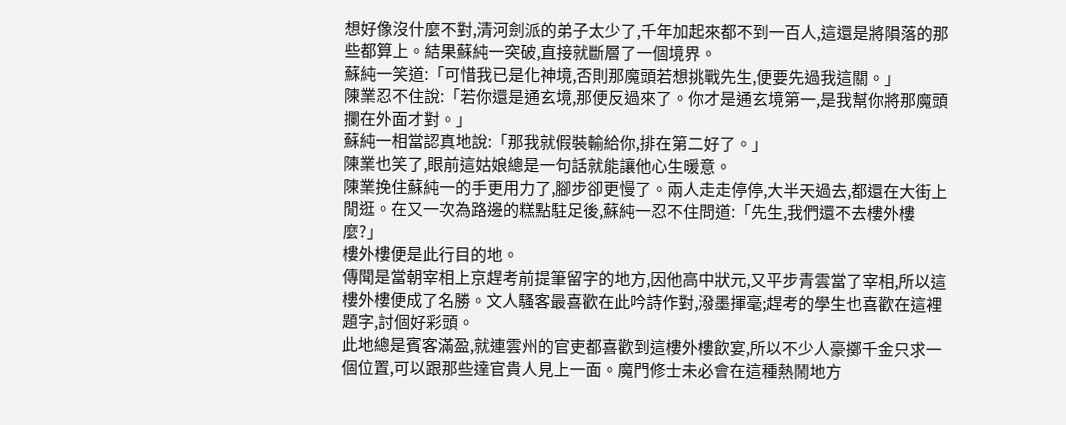想好像沒什麼不對,清河劍派的弟子太少了,千年加起來都不到一百人,這還是將隕落的那些都算上。結果蘇純一突破,直接就斷層了一個境界。
蘇純一笑道:「可惜我已是化神境,否則那魔頭若想挑戰先生,便要先過我這關。」
陳業忍不住說:「若你還是通玄境,那便反過來了。你才是通玄境第一,是我幫你將那魔頭攔在外面才對。」
蘇純一相當認真地說:「那我就假裝輸給你,排在第二好了。」
陳業也笑了,眼前這姑娘總是一句話就能讓他心生暖意。
陳業挽住蘇純一的手更用力了,腳步卻更慢了。兩人走走停停,大半天過去,都還在大街上閒逛。在又一次為路邊的糕點駐足後,蘇純一忍不住問道:「先生,我們還不去樓外樓麼?」
樓外樓便是此行目的地。
傳聞是當朝宰相上京趕考前提筆留字的地方,因他高中狀元,又平步青雲當了宰相,所以這樓外樓便成了名勝。文人騷客最喜歡在此吟詩作對,潑墨揮毫;趕考的學生也喜歡在這裡題字,討個好彩頭。
此地總是賓客滿盈,就連雲州的官吏都喜歡到這樓外樓飲宴,所以不少人豪擲千金只求一個位置,可以跟那些達官貴人見上一面。魔門修士未必會在這種熱鬧地方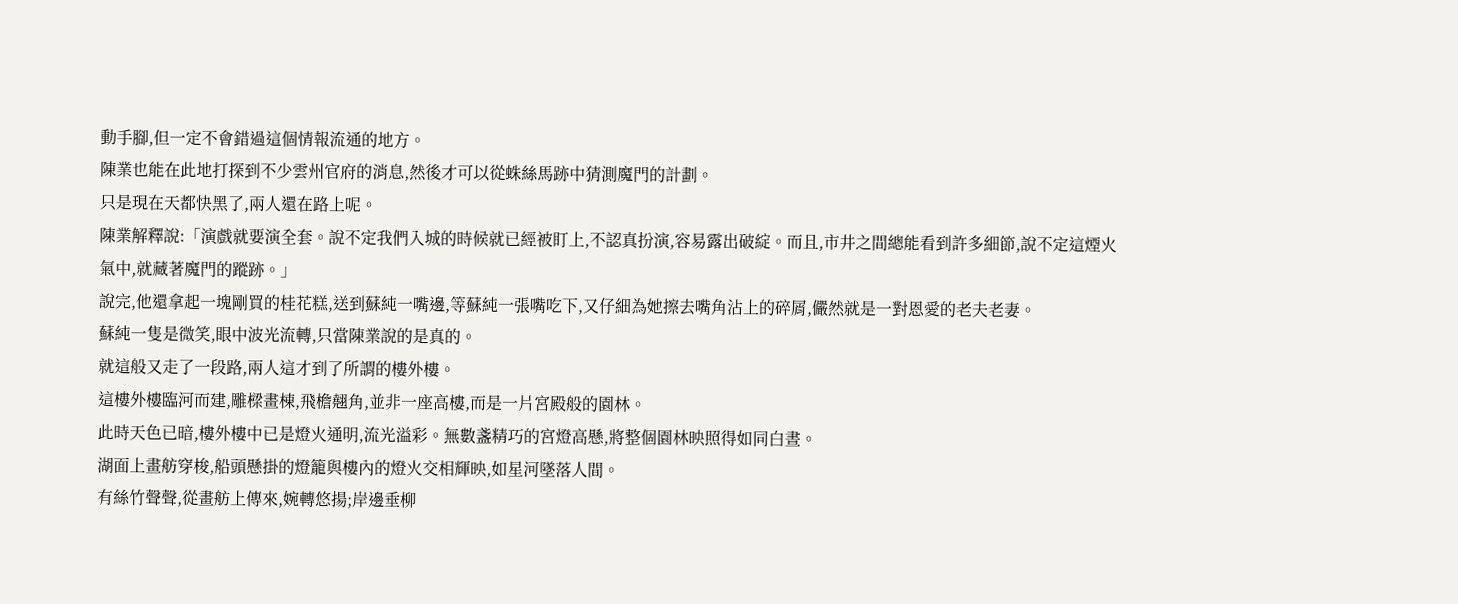動手腳,但一定不會錯過這個情報流通的地方。
陳業也能在此地打探到不少雲州官府的消息,然後才可以從蛛絲馬跡中猜測魔門的計劃。
只是現在天都快黑了,兩人還在路上呢。
陳業解釋說:「演戲就要演全套。說不定我們入城的時候就已經被盯上,不認真扮演,容易露出破綻。而且,市井之間總能看到許多細節,說不定這煙火氣中,就藏著魔門的蹤跡。」
說完,他還拿起一塊剛買的桂花糕,送到蘇純一嘴邊,等蘇純一張嘴吃下,又仔細為她擦去嘴角沾上的碎屑,儼然就是一對恩愛的老夫老妻。
蘇純一隻是微笑,眼中波光流轉,只當陳業說的是真的。
就這般又走了一段路,兩人這才到了所謂的樓外樓。
這樓外樓臨河而建,雕樑畫棟,飛檐翹角,並非一座高樓,而是一片宮殿般的園林。
此時天色已暗,樓外樓中已是燈火通明,流光溢彩。無數盞精巧的宮燈高懸,將整個園林映照得如同白晝。
湖面上畫舫穿梭,船頭懸掛的燈籠與樓內的燈火交相輝映,如星河墜落人間。
有絲竹聲聲,從畫舫上傳來,婉轉悠揚;岸邊垂柳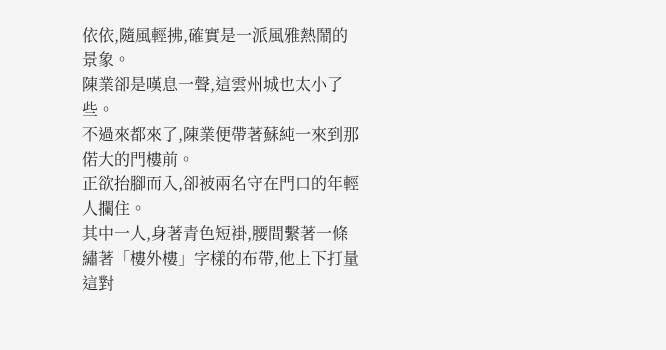依依,隨風輕拂,確實是一派風雅熱鬧的景象。
陳業卻是嘆息一聲,這雲州城也太小了些。
不過來都來了,陳業便帶著蘇純一來到那偌大的門樓前。
正欲抬腳而入,卻被兩名守在門口的年輕人攔住。
其中一人,身著青色短褂,腰間繫著一條繡著「樓外樓」字樣的布帶,他上下打量這對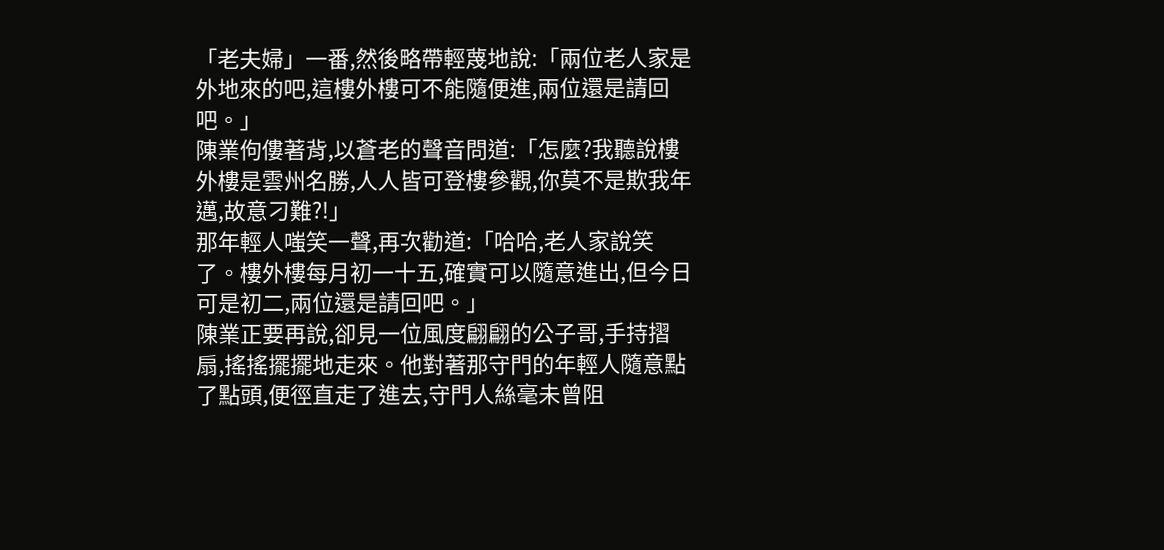「老夫婦」一番,然後略帶輕蔑地說:「兩位老人家是外地來的吧,這樓外樓可不能隨便進,兩位還是請回吧。」
陳業佝僂著背,以蒼老的聲音問道:「怎麼?我聽說樓外樓是雲州名勝,人人皆可登樓參觀,你莫不是欺我年邁,故意刁難?!」
那年輕人嗤笑一聲,再次勸道:「哈哈,老人家說笑了。樓外樓每月初一十五,確實可以隨意進出,但今日可是初二,兩位還是請回吧。」
陳業正要再說,卻見一位風度翩翩的公子哥,手持摺扇,搖搖擺擺地走來。他對著那守門的年輕人隨意點了點頭,便徑直走了進去,守門人絲毫未曾阻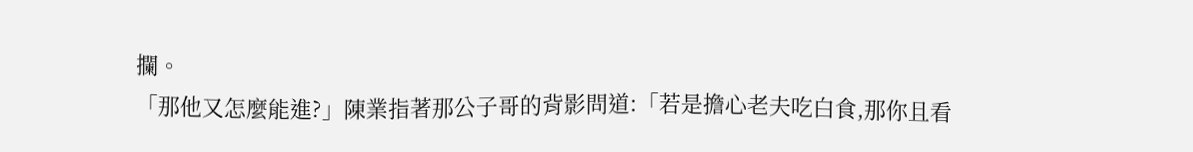攔。
「那他又怎麼能進?」陳業指著那公子哥的背影問道:「若是擔心老夫吃白食,那你且看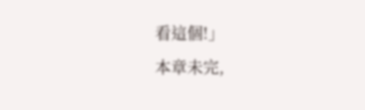看這個!」
本章未完,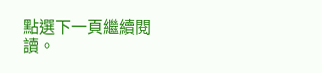點選下一頁繼續閱讀。